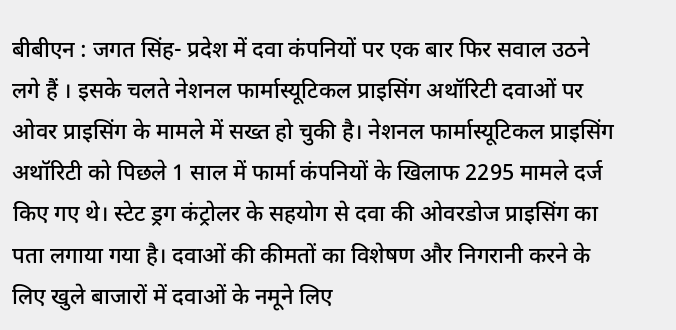बीबीएन : जगत सिंह- प्रदेश में दवा कंपनियों पर एक बार फिर सवाल उठने लगे हैं । इसके चलते नेशनल फार्मास्यूटिकल प्राइसिंग अथॉरिटी दवाओं पर ओवर प्राइसिंग के मामले में सख्त हो चुकी है। नेशनल फार्मास्यूटिकल प्राइसिंग अथॉरिटी को पिछले 1 साल में फार्मा कंपनियों के खिलाफ 2295 मामले दर्ज किए गए थे। स्टेट ड्रग कंट्रोलर के सहयोग से दवा की ओवरडोज प्राइसिंग का पता लगाया गया है। दवाओं की कीमतों का विशेषण और निगरानी करने के लिए खुले बाजारों में दवाओं के नमूने लिए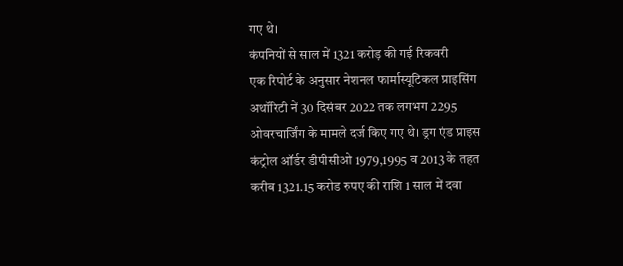गए थे।
कंपनियों से साल में 1321 करोड़ की गई रिकवरी
एक रिपोर्ट के अनुसार नेशनल फार्मास्यूटिकल प्राइसिंग अथॉरिटी नें 30 दिसंबर 2022 तक लगभग 2295 ओवरचार्जिंग के मामले दर्ज किए गए थे। ड्रग एंड प्राइस कंट्रोल ऑर्डर डीपीसीओ 1979,1995 व 2013 के तहत करीब 1321.15 करोड रुपए की राशि 1 साल में दवा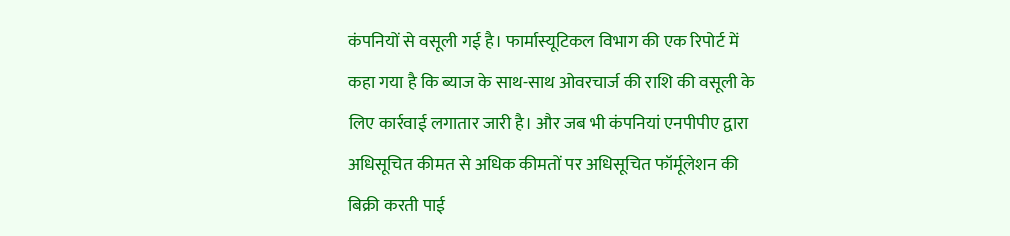कंपनियों से वसूली गई है। फार्मास्यूटिकल विभाग की एक रिपोर्ट में कहा गया है कि ब्याज के साथ-साथ ओवरचार्ज की राशि की वसूली के लिए कार्रवाई लगातार जारी है। और जब भी कंपनियां एनपीपीए द्वारा अधिसूचित कीमत से अधिक कीमतों पर अधिसूचित फॉर्मूलेशन की बिक्री करती पाई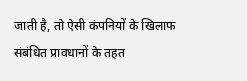जाती है, तो ऐसी कंपनियों के खिलाफ संबंधित प्रावधानों के तहत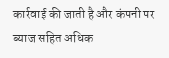कार्रवाई की जाती है और कंपनी पर ब्याज सहित अधिक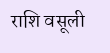राशि वसूली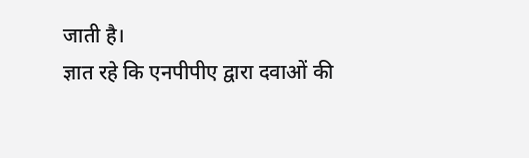जाती है।
ज्ञात रहे कि एनपीपीए द्वारा दवाओं की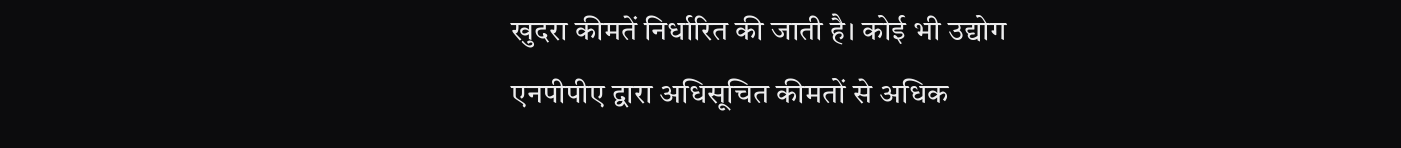खुदरा कीमतें निर्धारित की जाती है। कोई भी उद्योग एनपीपीए द्वारा अधिसूचित कीमतों से अधिक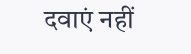दवाएं नहीं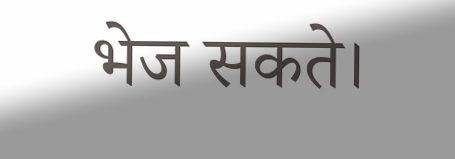भेज सकते।